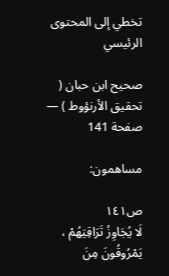تخطي إلى المحتوى الرئيسي

صحيح ابن حبان ( تحقيق الأرنؤوط ) — صفحة 141

مساهمون:

ص١٤١
لَا يُجَاوِزُ تَرَاقِيَهُمْ ، يَمْرُوقُونَ مِنَ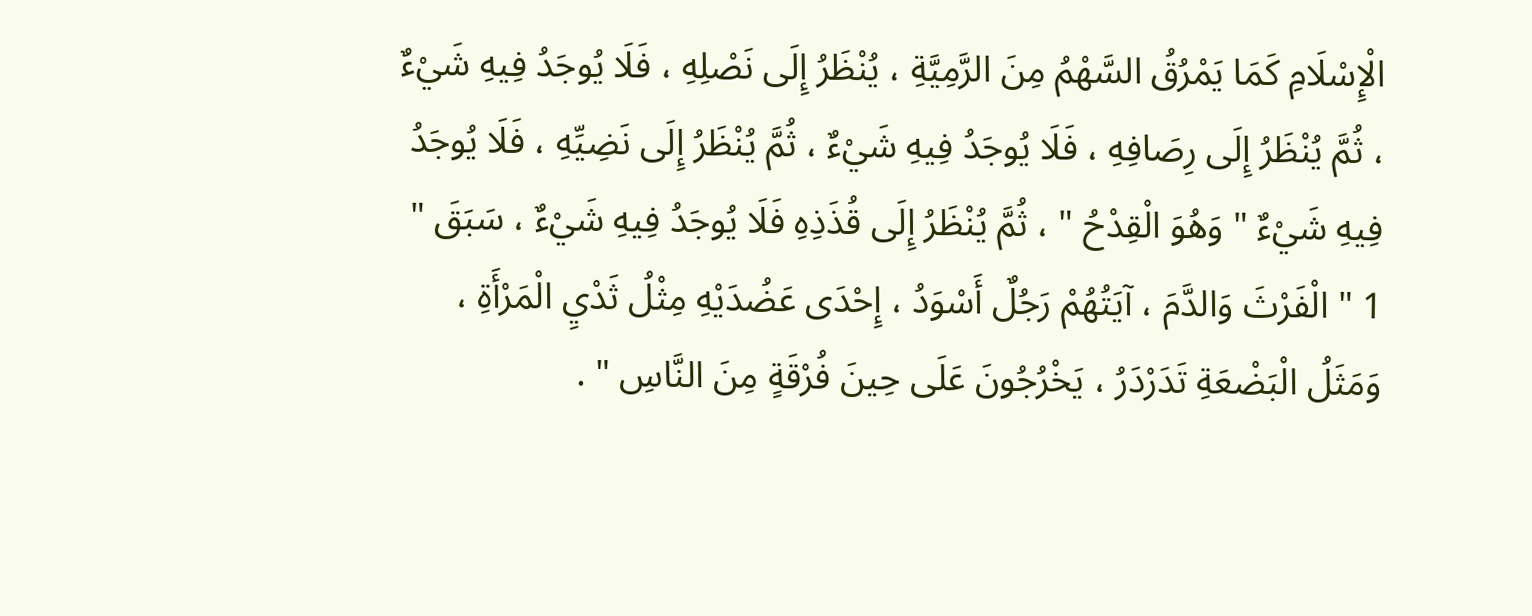الْإِسْلَامِ كَمَا يَمْرُقُ السَّهْمُ مِنَ الرَّمِيَّةِ ، يُنْظَرُ إِلَى نَصْلِهِ ، فَلَا يُوجَدُ فِيهِ شَيْءٌ ، ثُمَّ يُنْظَرُ إِلَى رِصَافِهِ ، فَلَا يُوجَدُ فِيهِ شَيْءٌ ، ثُمَّ يُنْظَرُ إِلَى نَضِيِّهِ ، فَلَا يُوجَدُ فِيهِ شَيْءٌ " وَهُوَ الْقِدْحُ " ، ثُمَّ يُنْظَرُ إِلَى قُذَذِهِ فَلَا يُوجَدُ فِيهِ شَيْءٌ ، سَبَقَ " 1 " الْفَرْثَ وَالدَّمَ ، آيَتُهُمْ رَجُلٌ أَسْوَدُ ، إِحْدَى عَضُدَيْهِ مِثْلُ ثَدْيِ الْمَرْأَةِ ، وَمَثَلُ الْبَضْعَةِ تَدَرْدَرُ ، يَخْرُجُونَ عَلَى حِينَ فُرْقَةٍ مِنَ النَّاسِ " .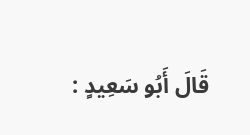قَالَ أَبُو سَعِيدٍ :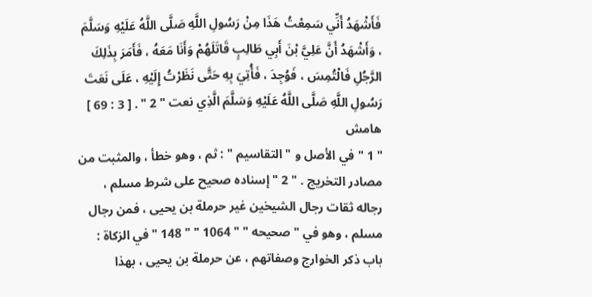فَأَشْهَدُ أَنِّي سَمِعْتُ هَذَا مِنْ رَسُولِ اللَّهِ صَلَّى اللَّهُ عَلَيْهِ وَسَلَّمَ ، وَأَشْهَدُ أَنَّ عَلِيَّ بْنَ أَبِي طَالِبٍ قَاتَلَهُمْ وَأَنَا مَعَهُ ، فَأَمَرَ بِذَلِكَ الرَّجُلِ فَالْتُمِسَ ، فَوُجِدَ ، فَأُتِيَ بِهِ حَتَّى نَظَرْتُ إِلَيْهِ ، عَلَى نَعَتَ رَسُولِ اللَّهِ صَلَّى اللَّهُ عَلَيْهِ وَسَلَّمَ الَّذِي نعت " 2 " . [ 3 : 69 ]
هامش
" 1 " في الأصل و " التقاسيم " : ثم ، وهو خطأ ، والمثبت من مصادر التخريج . " 2 " إسناده صحيح على شرط مسلم ، رجاله ثقات رجال الشيخين غير حرملة بن يحيى ، فمن رجال مسلم ، وهو في " صحيحه " " 1064 " " 148 " في الزكاة : باب ذكر الخوارج وصفاتهم ، عن حرملة بن يحيى ، بهذا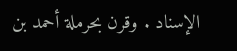الإسناد . وقرن بحرملة أحمد بن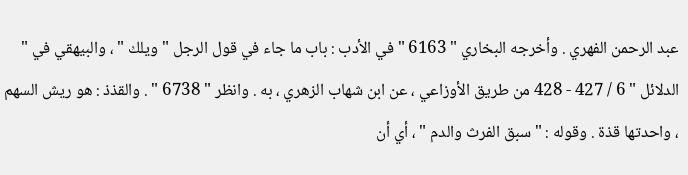عبد الرحمن الفهري . وأخرجه البخاري " 6163 " في الأدب : باب ما جاء في قول الرجل " ويلك " ، والبيهقي في " الدلائل " 6 / 427 - 428 من طريق الأوزاعي ، عن ابن شهاب الزهري ، به . وانظر " 6738 " . والقذذ : هو ريش السهم ، واحدتها قذة . وقوله : " سبق الفرث والدم " ، أي أن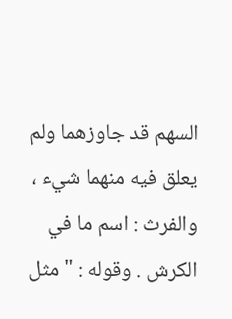السهم قد جاوزهما ولم يعلق فيه منهما شيء ، والفرث : اسم ما في الكرش . وقوله : " مثل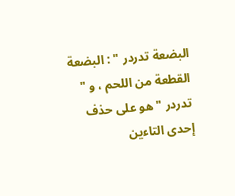البضعة تدردر " : البضعة القطعة من اللحم ، و " تدردر " هو على حذف إحدى التاءين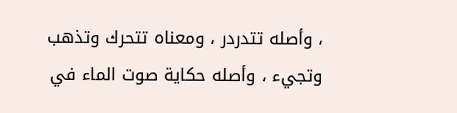، وأصله تتدردر ، ومعناه تتحرك وتذهب وتجيء ، وأصله حكاية صوت الماء في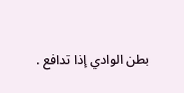بطن الوادي إذا تدافع .